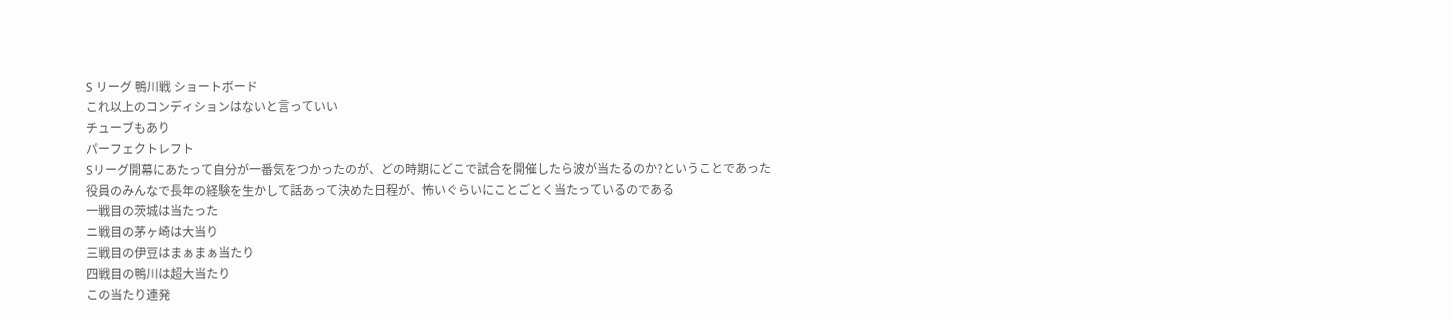S リーグ 鴨川戦 ショートボード
これ以上のコンディションはないと言っていい
チューブもあり
パーフェクトレフト
Sリーグ開幕にあたって自分が一番気をつかったのが、どの時期にどこで試合を開催したら波が当たるのか?ということであった
役員のみんなで長年の経験を生かして話あって決めた日程が、怖いぐらいにことごとく当たっているのである
一戦目の茨城は当たった
ニ戦目の茅ヶ崎は大当り
三戦目の伊豆はまぁまぁ当たり
四戦目の鴨川は超大当たり
この当たり連発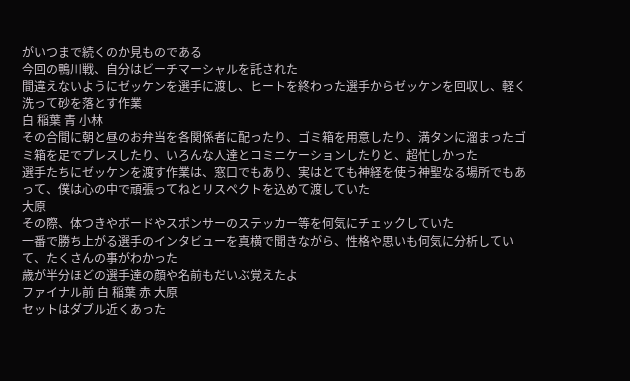がいつまで続くのか見ものである
今回の鴨川戦、自分はビーチマーシャルを託された
間違えないようにゼッケンを選手に渡し、ヒートを終わった選手からゼッケンを回収し、軽く洗って砂を落とす作業
白 稲葉 青 小林
その合間に朝と昼のお弁当を各関係者に配ったり、ゴミ箱を用意したり、満タンに溜まったゴミ箱を足でプレスしたり、いろんな人達とコミニケーションしたりと、超忙しかった
選手たちにゼッケンを渡す作業は、窓口でもあり、実はとても神経を使う神聖なる場所でもあって、僕は心の中で頑張ってねとリスペクトを込めて渡していた
大原
その際、体つきやボードやスポンサーのステッカー等を何気にチェックしていた
一番で勝ち上がる選手のインタビューを真横で聞きながら、性格や思いも何気に分析していて、たくさんの事がわかった
歳が半分ほどの選手達の顔や名前もだいぶ覚えたよ
ファイナル前 白 稲葉 赤 大原
セットはダブル近くあった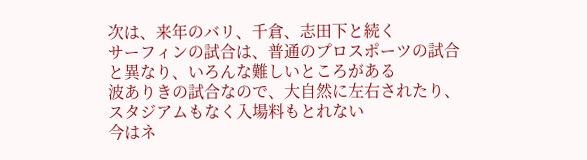次は、来年のバリ、千倉、志田下と続く
サーフィンの試合は、普通のプロスポーツの試合と異なり、いろんな難しいところがある
波ありきの試合なので、大自然に左右されたり、スタジアムもなく入場料もとれない
今はネ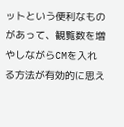ットという便利なものがあって、観覧数を増やしながらCMを入れる方法が有効的に思え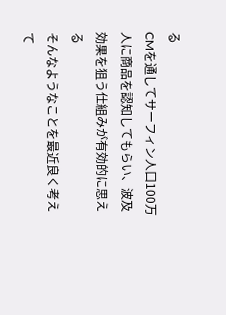る
CMを通してサーフィン人口100万人に商品を認知してもらい、波及効果を狙う仕組みが有効的に思える
そんなようなことを最近良く考えて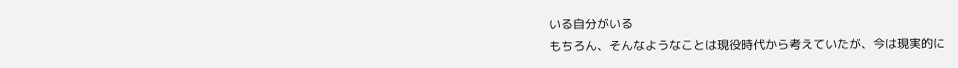いる自分がいる
もちろん、そんなようなことは現役時代から考えていたが、今は現実的に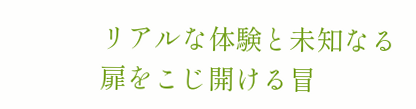リアルな体験と未知なる扉をこじ開ける冒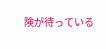険が待っている